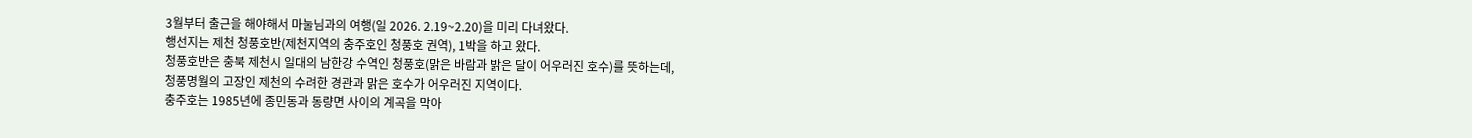3월부터 출근을 해야해서 마눌님과의 여행(일 2026. 2.19~2.20)을 미리 다녀왔다.
행선지는 제천 청풍호반(제천지역의 충주호인 청풍호 권역), 1박을 하고 왔다.
청풍호반은 충북 제천시 일대의 남한강 수역인 청풍호(맑은 바람과 밝은 달이 어우러진 호수)를 뜻하는데,
청풍명월의 고장인 제천의 수려한 경관과 맑은 호수가 어우러진 지역이다.
충주호는 1985년에 종민동과 동량면 사이의 계곡을 막아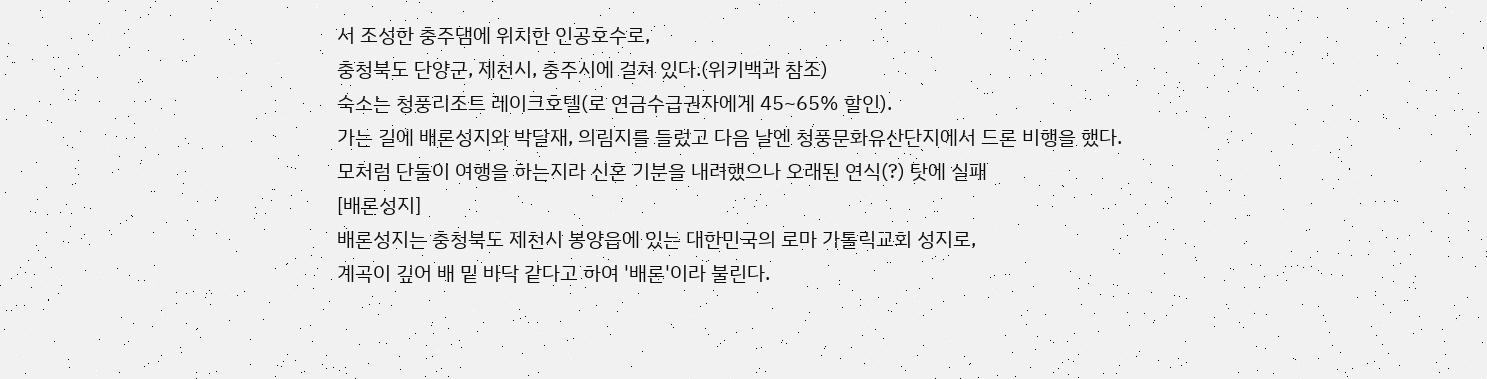서 조성한 충주댐에 위치한 인공호수로,
충청북도 단양군, 제천시, 충주시에 걸쳐 있다.(위키백과 참조)
숙소는 청풍리조트 레이크호텔(로 연금수급권자에게 45~65% 할인).
가는 길에 배론성지와 박달재, 의림지를 들렀고 다음 날엔 청풍문화유산단지에서 드론 비행을 했다.
모처럼 단둘이 여행을 하는지라 신혼 기분을 내려했으나 오래된 연식(?) 탓에 실패
[배론성지]
배론성지는 충청북도 제천시 봉양읍에 있는 대한민국의 로마 가톨릭교회 성지로,
계곡이 깊어 배 밑 바닥 같다고 하여 '배론'이라 불린다.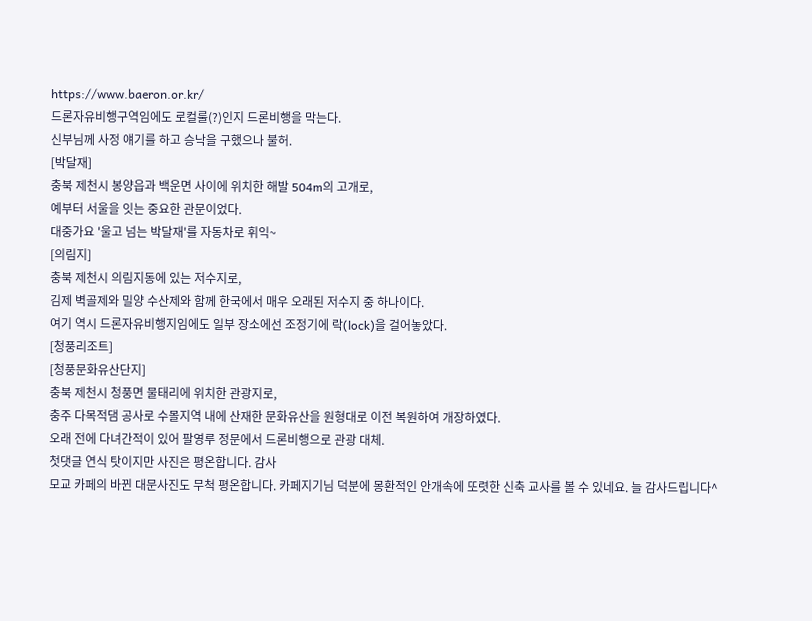https://www.baeron.or.kr/
드론자유비행구역임에도 로컬룰(?)인지 드론비행을 막는다.
신부님께 사정 얘기를 하고 승낙을 구했으나 불허.
[박달재]
충북 제천시 봉양읍과 백운면 사이에 위치한 해발 504m의 고개로,
예부터 서울을 잇는 중요한 관문이었다.
대중가요 '울고 넘는 박달재'를 자동차로 휘익~
[의림지]
충북 제천시 의림지동에 있는 저수지로,
김제 벽골제와 밀양 수산제와 함께 한국에서 매우 오래된 저수지 중 하나이다.
여기 역시 드론자유비행지임에도 일부 장소에선 조정기에 락(lock)을 걸어놓았다.
[청풍리조트]
[청풍문화유산단지]
충북 제천시 청풍면 물태리에 위치한 관광지로,
충주 다목적댐 공사로 수몰지역 내에 산재한 문화유산을 원형대로 이전 복원하여 개장하였다.
오래 전에 다녀간적이 있어 팔영루 정문에서 드론비행으로 관광 대체.
첫댓글 연식 탓이지만 사진은 평온합니다. 감사
모교 카페의 바뀐 대문사진도 무척 평온합니다. 카페지기님 덕분에 몽환적인 안개속에 또렷한 신축 교사를 볼 수 있네요. 늘 감사드립니다^